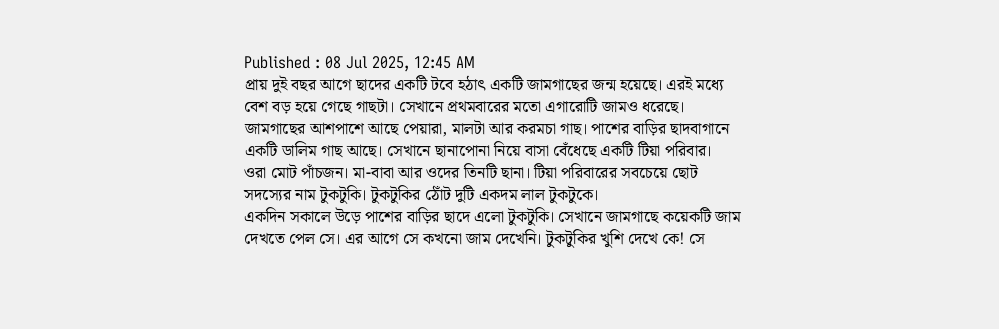Published : 08 Jul 2025, 12:45 AM
প্রায় দুই বছর আগে ছাদের একটি টবে হঠাৎ একটি জামগাছের জন্ম হয়েছে। এরই মধ্যে বেশ বড় হয়ে গেছে গাছটা। সেখানে প্রথমবারের মতো এগারোটি জামও ধরেছে।
জামগাছের আশপাশে আছে পেয়ারা, মালটা আর করমচা গাছ। পাশের বাড়ির ছাদবাগানে একটি ডালিম গাছ আছে। সেখানে ছানাপোনা নিয়ে বাসা বেঁধেছে একটি টিয়া পরিবার।
ওরা মোট পাঁচজন। মা-বাবা আর ওদের তিনটি ছানা। টিয়া পরিবারের সবচেয়ে ছোট সদস্যের নাম টুকটুকি। টুকটুকির ঠোঁট দুটি একদম লাল টুকটুকে।
একদিন সকালে উড়ে পাশের বাড়ির ছাদে এলো টুকটুকি। সেখানে জামগাছে কয়েকটি জাম দেখতে পেল সে। এর আগে সে কখনো জাম দেখেনি। টুকটুকির খুশি দেখে কে! সে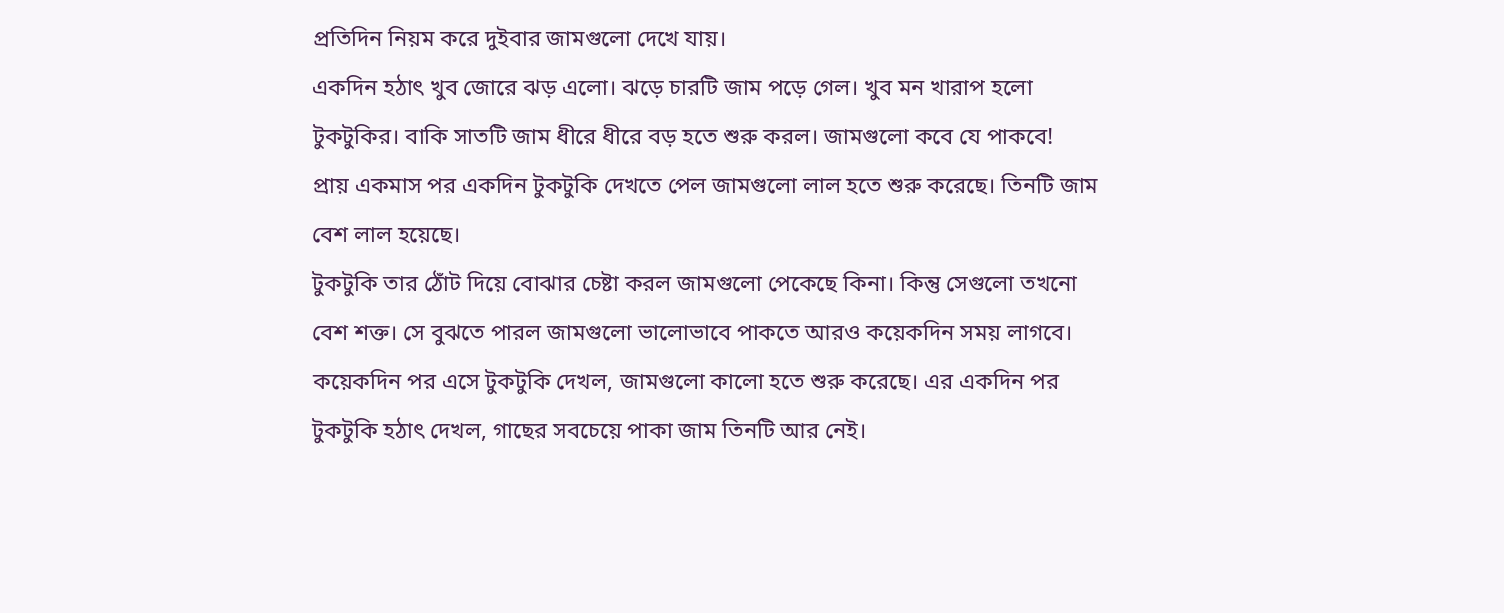প্রতিদিন নিয়ম করে দুইবার জামগুলো দেখে যায়।
একদিন হঠাৎ খুব জোরে ঝড় এলো। ঝড়ে চারটি জাম পড়ে গেল। খুব মন খারাপ হলো টুকটুকির। বাকি সাতটি জাম ধীরে ধীরে বড় হতে শুরু করল। জামগুলো কবে যে পাকবে!
প্রায় একমাস পর একদিন টুকটুকি দেখতে পেল জামগুলো লাল হতে শুরু করেছে। তিনটি জাম বেশ লাল হয়েছে।
টুকটুকি তার ঠোঁট দিয়ে বোঝার চেষ্টা করল জামগুলো পেকেছে কিনা। কিন্তু সেগুলো তখনো বেশ শক্ত। সে বুঝতে পারল জামগুলো ভালোভাবে পাকতে আরও কয়েকদিন সময় লাগবে।
কয়েকদিন পর এসে টুকটুকি দেখল, জামগুলো কালো হতে শুরু করেছে। এর একদিন পর টুকটুকি হঠাৎ দেখল, গাছের সবচেয়ে পাকা জাম তিনটি আর নেই।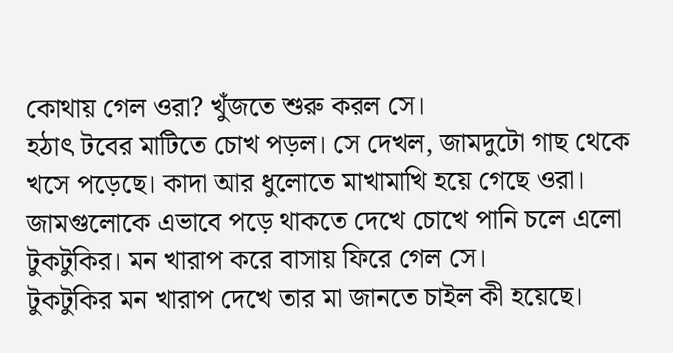কোথায় গেল ওরা? খুঁজতে শুরু করল সে।
হঠাৎ টবের মাটিতে চোখ পড়ল। সে দেখল, জামদুটো গাছ থেকে খসে পড়েছে। কাদা আর ধুলোতে মাখামাখি হয়ে গেছে ওরা। জামগুলোকে এভাবে পড়ে থাকতে দেখে চোখে পানি চলে এলো টুকটুকির। মন খারাপ করে বাসায় ফিরে গেল সে।
টুকটুকির মন খারাপ দেখে তার মা জানতে চাইল কী হয়েছে।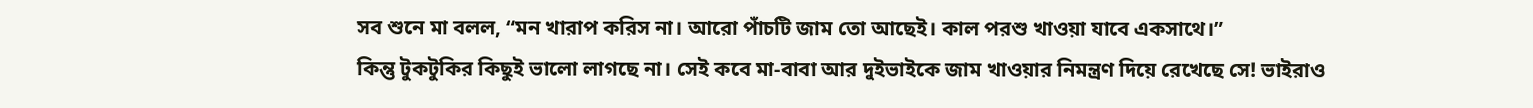সব শুনে মা বলল, “মন খারাপ করিস না। আরো পাঁচটি জাম তো আছেই। কাল পরশু খাওয়া যাবে একসাথে।”
কিন্তু টুকটুকির কিছুই ভালো লাগছে না। সেই কবে মা-বাবা আর দুইভাইকে জাম খাওয়ার নিমন্ত্রণ দিয়ে রেখেছে সে! ভাইরাও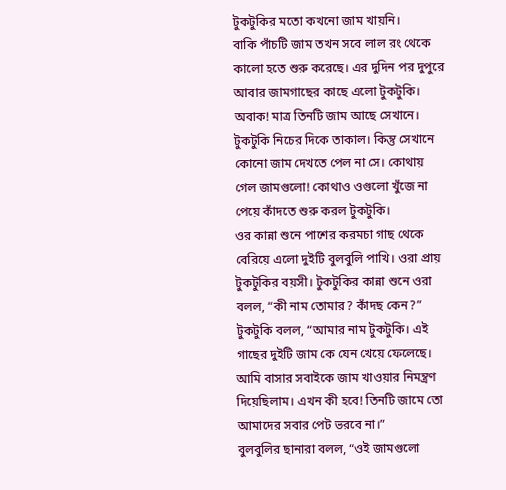টুকটুকির মতো কখনো জাম খায়নি।
বাকি পাঁচটি জাম তখন সবে লাল রং থেকে কালো হতে শুরু করেছে। এর দুদিন পর দুপুরে আবার জামগাছের কাছে এলো টুকটুকি। অবাক! মাত্র তিনটি জাম আছে সেখানে। টুকটুকি নিচের দিকে তাকাল। কিন্তু সেখানে কোনো জাম দেখতে পেল না সে। কোথায় গেল জামগুলো! কোথাও ওগুলো খুঁজে না পেয়ে কাঁদতে শুরু করল টুকটুকি।
ওর কান্না শুনে পাশের করমচা গাছ থেকে বেরিয়ে এলো দুইটি বুলবুলি পাখি। ওরা প্রায় টুকটুকির বয়সী। টুকটুকির কান্না শুনে ওরা বলল, “কী নাম তোমার? কাঁদছ কেন?”
টুকটুকি বলল, “আমার নাম টুকটুকি। এই গাছের দুইটি জাম কে যেন খেয়ে ফেলেছে। আমি বাসার সবাইকে জাম খাওয়ার নিমন্ত্রণ দিয়েছিলাম। এখন কী হবে! তিনটি জামে তো আমাদের সবার পেট ভরবে না।”
বুলবুলির ছানারা বলল, “ওই জামগুলো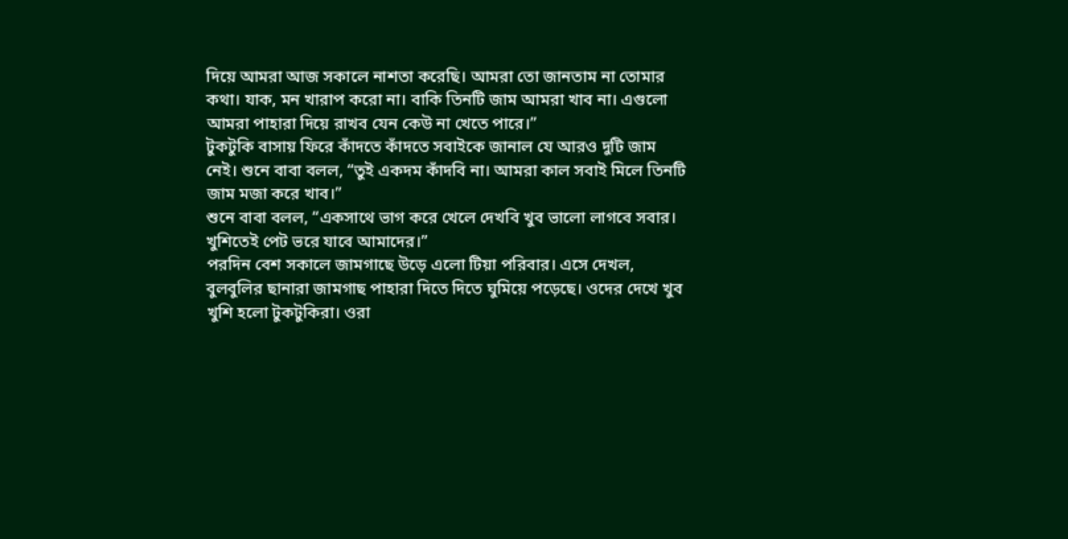দিয়ে আমরা আজ সকালে নাশতা করেছি। আমরা তো জানতাম না তোমার কথা। যাক, মন খারাপ করো না। বাকি তিনটি জাম আমরা খাব না। এগুলো আমরা পাহারা দিয়ে রাখব যেন কেউ না খেতে পারে।”
টুকটুকি বাসায় ফিরে কাঁদতে কাঁদতে সবাইকে জানাল যে আরও দুটি জাম নেই। শুনে বাবা বলল, “তুই একদম কাঁদবি না। আমরা কাল সবাই মিলে তিনটি জাম মজা করে খাব।”
শুনে বাবা বলল, “একসাথে ভাগ করে খেলে দেখবি খুব ভালো লাগবে সবার। খুশিতেই পেট ভরে যাবে আমাদের।”
পরদিন বেশ সকালে জামগাছে উড়ে এলো টিয়া পরিবার। এসে দেখল, বুলবুলির ছানারা জামগাছ পাহারা দিতে দিতে ঘুমিয়ে পড়েছে। ওদের দেখে খুব খুশি হলো টুকটুকিরা। ওরা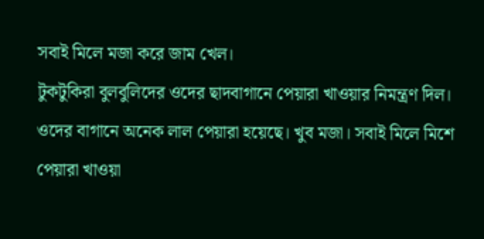সবাই মিলে মজা করে জাম খেল।
টুকটুকিরা বুলবুলিদের ওদের ছাদবাগানে পেয়ারা খাওয়ার নিমন্ত্রণ দিল। ওদের বাগানে অনেক লাল পেয়ারা হয়েছে। খুব মজা। সবাই মিলে মিশে পেয়ারা খাওয়া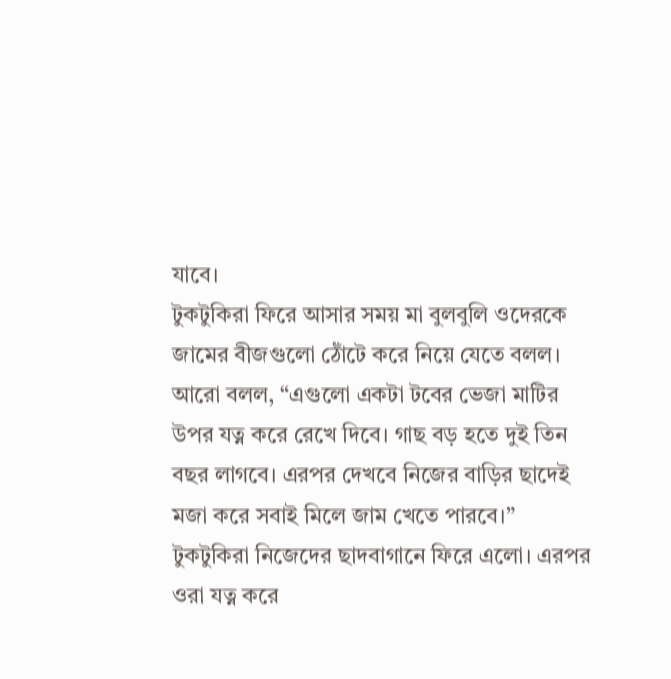যাবে।
টুকটুকিরা ফিরে আসার সময় মা বুলবুলি ওদেরকে জামের বীজগুলো ঠোঁটে করে নিয়ে যেতে বলল। আরো বলল, “এগুলো একটা টবের ভেজা মাটির উপর যত্ন করে রেখে দিবে। গাছ বড় হতে দুই তিন বছর লাগবে। এরপর দেখবে নিজের বাড়ির ছাদেই মজা করে সবাই মিলে জাম খেতে পারবে।”
টুকটুকিরা নিজেদের ছাদবাগানে ফিরে এলো। এরপর ওরা যত্ন করে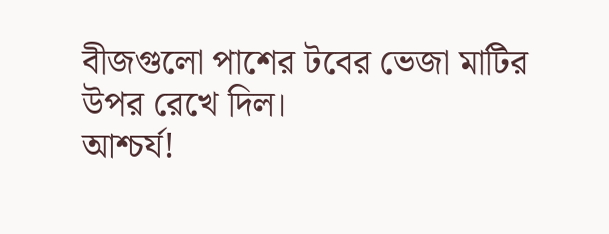বীজগুলো পাশের টবের ভেজা মাটির উপর রেখে দিল।
আশ্চর্য!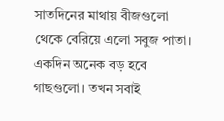সাতদিনের মাথায় বীজগুলো থেকে বেরিয়ে এলো সবুজ পাতা। একদিন অনেক বড় হবে গাছগুলো। তখন সবাই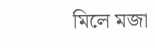মিলে মজা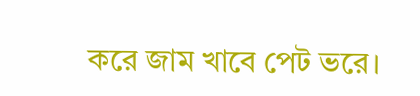করে জাম খাবে পেট ভরে।